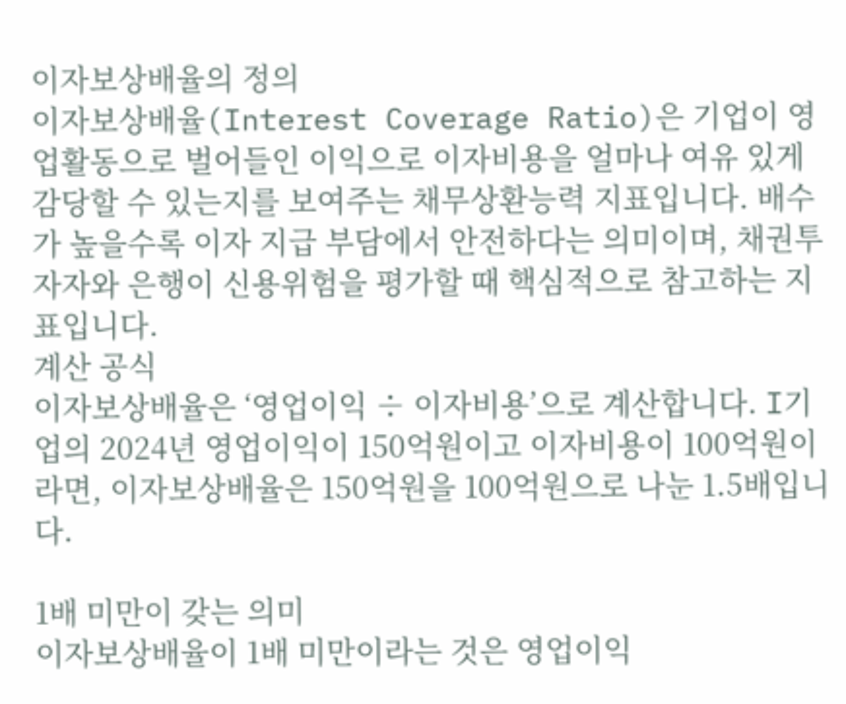이자보상배율의 정의
이자보상배율(Interest Coverage Ratio)은 기업이 영업활동으로 벌어들인 이익으로 이자비용을 얼마나 여유 있게 감당할 수 있는지를 보여주는 채무상환능력 지표입니다. 배수가 높을수록 이자 지급 부담에서 안전하다는 의미이며, 채권투자자와 은행이 신용위험을 평가할 때 핵심적으로 참고하는 지표입니다.
계산 공식
이자보상배율은 ‘영업이익 ÷ 이자비용’으로 계산합니다. I기업의 2024년 영업이익이 150억원이고 이자비용이 100억원이라면, 이자보상배율은 150억원을 100억원으로 나눈 1.5배입니다.

1배 미만이 갖는 의미
이자보상배율이 1배 미만이라는 것은 영업이익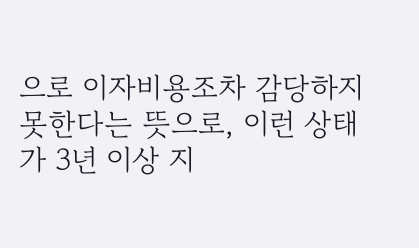으로 이자비용조차 감당하지 못한다는 뜻으로, 이런 상태가 3년 이상 지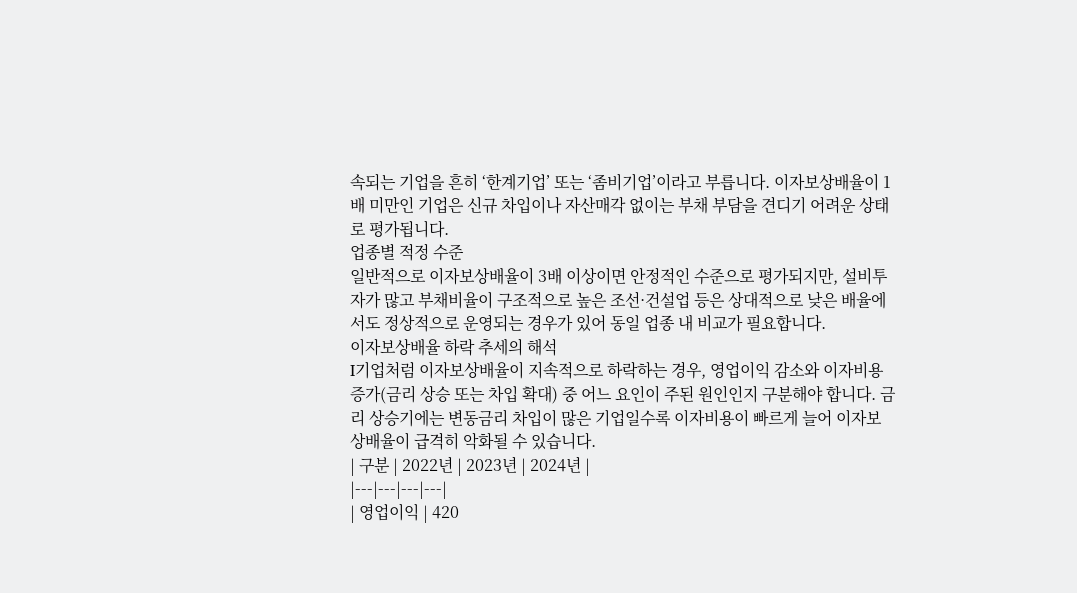속되는 기업을 흔히 ‘한계기업’ 또는 ‘좀비기업’이라고 부릅니다. 이자보상배율이 1배 미만인 기업은 신규 차입이나 자산매각 없이는 부채 부담을 견디기 어려운 상태로 평가됩니다.
업종별 적정 수준
일반적으로 이자보상배율이 3배 이상이면 안정적인 수준으로 평가되지만, 설비투자가 많고 부채비율이 구조적으로 높은 조선·건설업 등은 상대적으로 낮은 배율에서도 정상적으로 운영되는 경우가 있어 동일 업종 내 비교가 필요합니다.
이자보상배율 하락 추세의 해석
I기업처럼 이자보상배율이 지속적으로 하락하는 경우, 영업이익 감소와 이자비용 증가(금리 상승 또는 차입 확대) 중 어느 요인이 주된 원인인지 구분해야 합니다. 금리 상승기에는 변동금리 차입이 많은 기업일수록 이자비용이 빠르게 늘어 이자보상배율이 급격히 악화될 수 있습니다.
| 구분 | 2022년 | 2023년 | 2024년 |
|---|---|---|---|
| 영업이익 | 420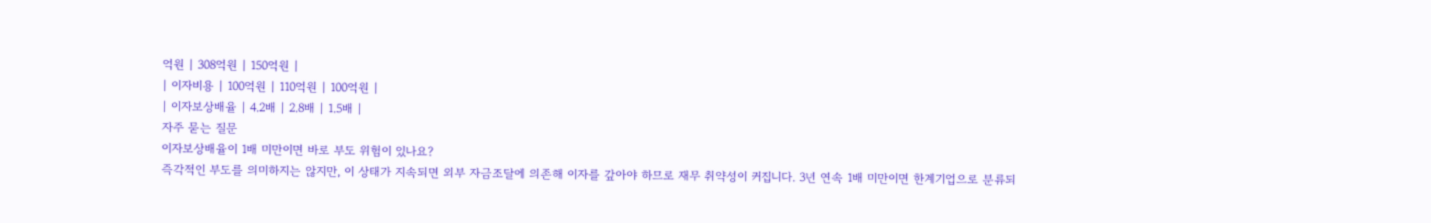억원 | 308억원 | 150억원 |
| 이자비용 | 100억원 | 110억원 | 100억원 |
| 이자보상배율 | 4.2배 | 2.8배 | 1.5배 |
자주 묻는 질문
이자보상배율이 1배 미만이면 바로 부도 위험이 있나요?
즉각적인 부도를 의미하지는 않지만, 이 상태가 지속되면 외부 자금조달에 의존해 이자를 갚아야 하므로 재무 취약성이 커집니다. 3년 연속 1배 미만이면 한계기업으로 분류되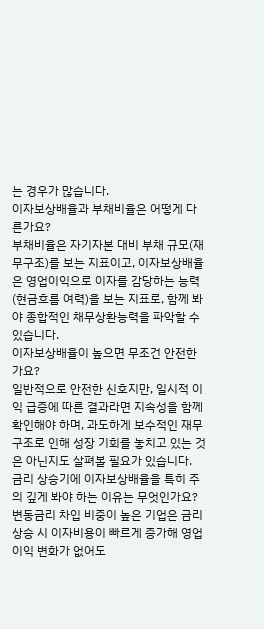는 경우가 많습니다.
이자보상배율과 부채비율은 어떻게 다른가요?
부채비율은 자기자본 대비 부채 규모(재무구조)를 보는 지표이고, 이자보상배율은 영업이익으로 이자를 감당하는 능력(현금흐름 여력)을 보는 지표로, 함께 봐야 종합적인 채무상환능력을 파악할 수 있습니다.
이자보상배율이 높으면 무조건 안전한가요?
일반적으로 안전한 신호지만, 일시적 이익 급증에 따른 결과라면 지속성을 함께 확인해야 하며, 과도하게 보수적인 재무구조로 인해 성장 기회를 놓치고 있는 것은 아닌지도 살펴볼 필요가 있습니다.
금리 상승기에 이자보상배율을 특히 주의 깊게 봐야 하는 이유는 무엇인가요?
변동금리 차입 비중이 높은 기업은 금리 상승 시 이자비용이 빠르게 증가해 영업이익 변화가 없어도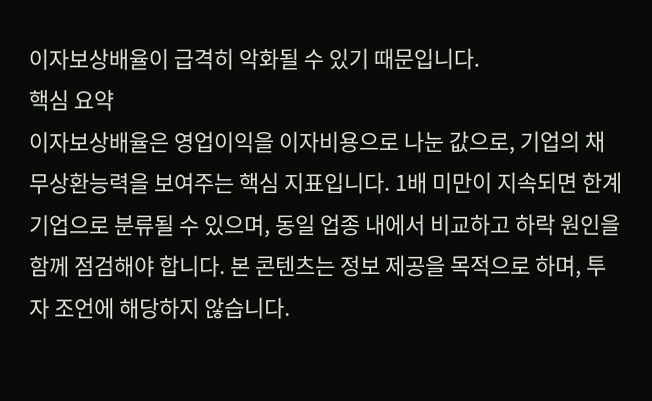이자보상배율이 급격히 악화될 수 있기 때문입니다.
핵심 요약
이자보상배율은 영업이익을 이자비용으로 나눈 값으로, 기업의 채무상환능력을 보여주는 핵심 지표입니다. 1배 미만이 지속되면 한계기업으로 분류될 수 있으며, 동일 업종 내에서 비교하고 하락 원인을 함께 점검해야 합니다. 본 콘텐츠는 정보 제공을 목적으로 하며, 투자 조언에 해당하지 않습니다.